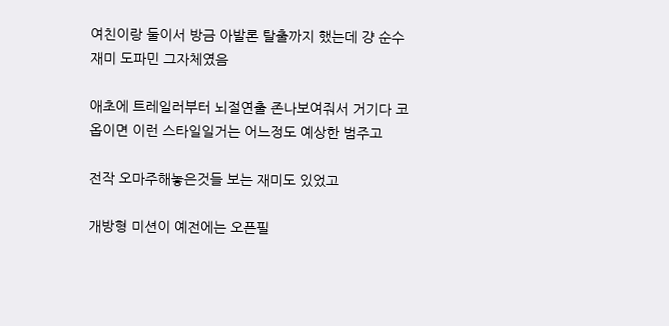여친이랑 둘이서 방금 아발론 탈출까지 했는데 걍 순수재미 도파민 그자체였음

애초에 트레일러부터 뇌절연출 존나보여줘서 거기다 코옵이면 이런 스타일일거는 어느정도 예상한 범주고

전작 오마주해놓은것들 보는 재미도 있었고

개방형 미션이 예전에는 오픈필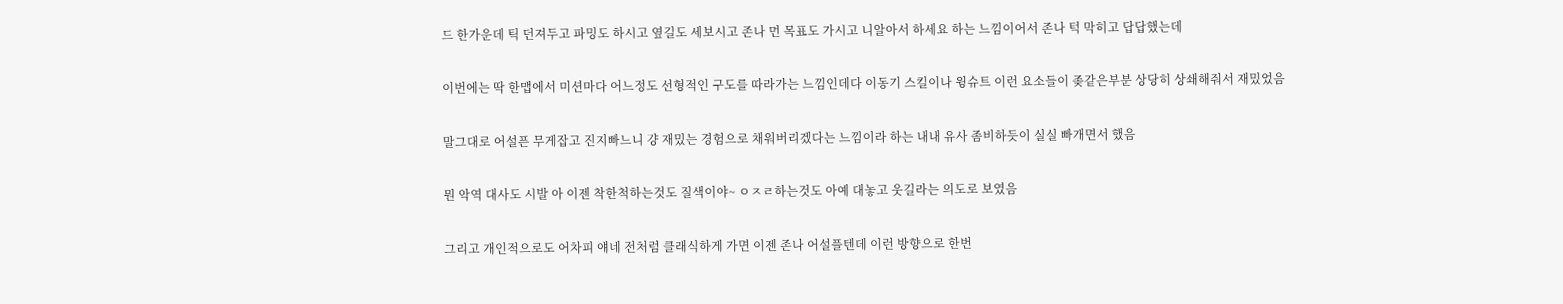드 한가운데 틱 던져두고 파밍도 하시고 옆길도 세보시고 존나 먼 목표도 가시고 니알아서 하세요 하는 느낌이어서 존나 턱 막히고 답답했는데

이번에는 딱 한맵에서 미션마다 어느정도 선형적인 구도를 따라가는 느낌인데다 이동기 스킬이나 윙슈트 이런 요소들이 좆같은부분 상당히 상쇄해줘서 재밌었음

말그대로 어설픈 무게잡고 진지빠느니 걍 재밌는 경험으로 채워버리겠다는 느낌이라 하는 내내 유사 좀비하듯이 실실 빠개면서 했음

뭔 악역 대사도 시발 아 이젠 착한척하는것도 질색이야~ ㅇㅈㄹ하는것도 아예 대놓고 웃길라는 의도로 보였음

그리고 개인적으로도 어차피 얘네 전처럼 클래식하게 가면 이젠 존나 어설플텐데 이런 방향으로 한번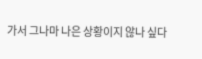가서 그나마 나은 상황이지 않나 싶다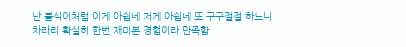난 블식이처럼 이게 아쉽네 저게 아쉽네 또 구구절절 하느니 차라리 확실히 한번 재미본 경험이라 만족함